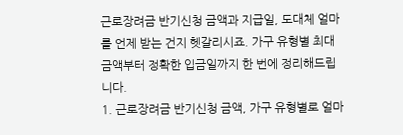근로장려금 반기신청 금액과 지급일, 도대체 얼마를 언제 받는 건지 헷갈리시죠. 가구 유형별 최대 금액부터 정확한 입금일까지 한 번에 정리해드립니다.
1. 근로장려금 반기신청 금액, 가구 유형별로 얼마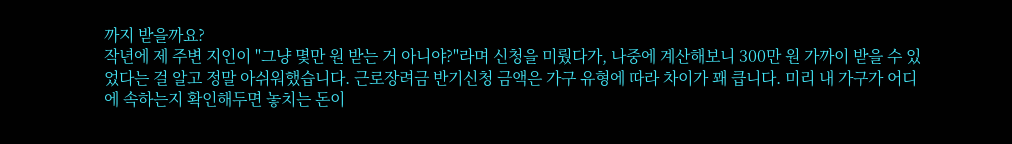까지 받을까요?
작년에 제 주변 지인이 "그냥 몇만 원 받는 거 아니야?"라며 신청을 미뤘다가, 나중에 계산해보니 300만 원 가까이 받을 수 있었다는 걸 알고 정말 아쉬워했습니다. 근로장려금 반기신청 금액은 가구 유형에 따라 차이가 꽤 큽니다. 미리 내 가구가 어디에 속하는지 확인해두면 놓치는 돈이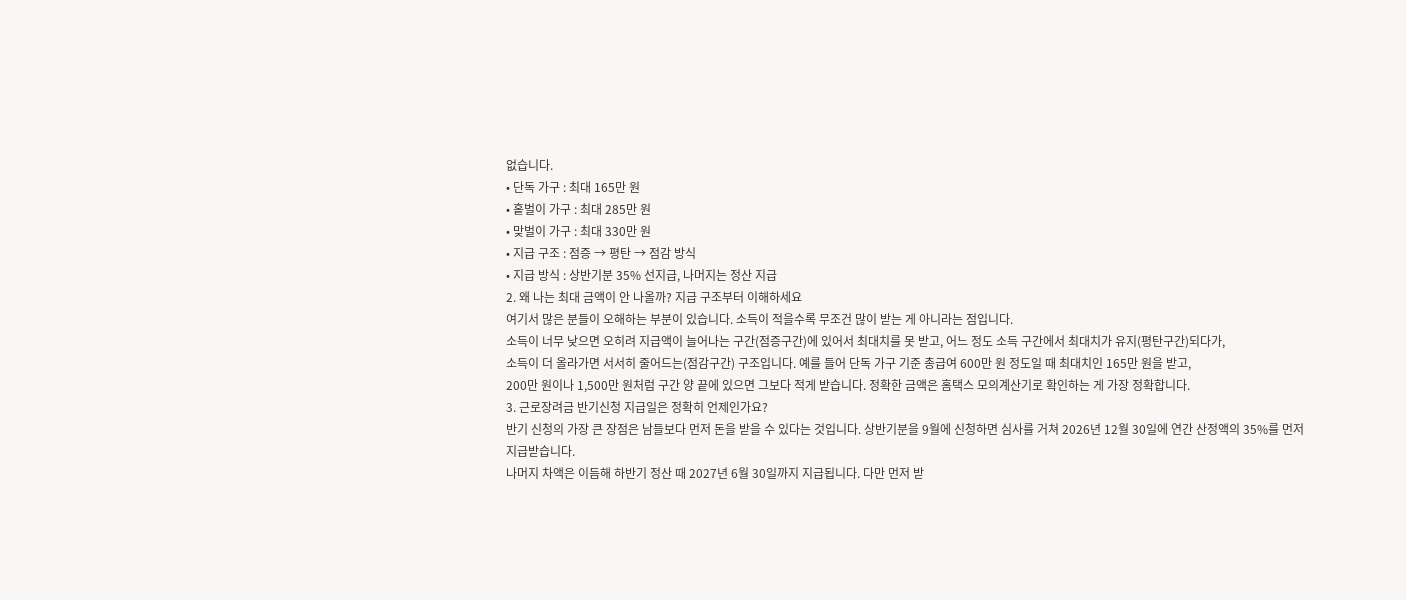없습니다.
• 단독 가구 : 최대 165만 원
• 홑벌이 가구 : 최대 285만 원
• 맞벌이 가구 : 최대 330만 원
• 지급 구조 : 점증 → 평탄 → 점감 방식
• 지급 방식 : 상반기분 35% 선지급, 나머지는 정산 지급
2. 왜 나는 최대 금액이 안 나올까? 지급 구조부터 이해하세요
여기서 많은 분들이 오해하는 부분이 있습니다. 소득이 적을수록 무조건 많이 받는 게 아니라는 점입니다.
소득이 너무 낮으면 오히려 지급액이 늘어나는 구간(점증구간)에 있어서 최대치를 못 받고, 어느 정도 소득 구간에서 최대치가 유지(평탄구간)되다가,
소득이 더 올라가면 서서히 줄어드는(점감구간) 구조입니다. 예를 들어 단독 가구 기준 총급여 600만 원 정도일 때 최대치인 165만 원을 받고,
200만 원이나 1,500만 원처럼 구간 양 끝에 있으면 그보다 적게 받습니다. 정확한 금액은 홈택스 모의계산기로 확인하는 게 가장 정확합니다.
3. 근로장려금 반기신청 지급일은 정확히 언제인가요?
반기 신청의 가장 큰 장점은 남들보다 먼저 돈을 받을 수 있다는 것입니다. 상반기분을 9월에 신청하면 심사를 거쳐 2026년 12월 30일에 연간 산정액의 35%를 먼저 지급받습니다.
나머지 차액은 이듬해 하반기 정산 때 2027년 6월 30일까지 지급됩니다. 다만 먼저 받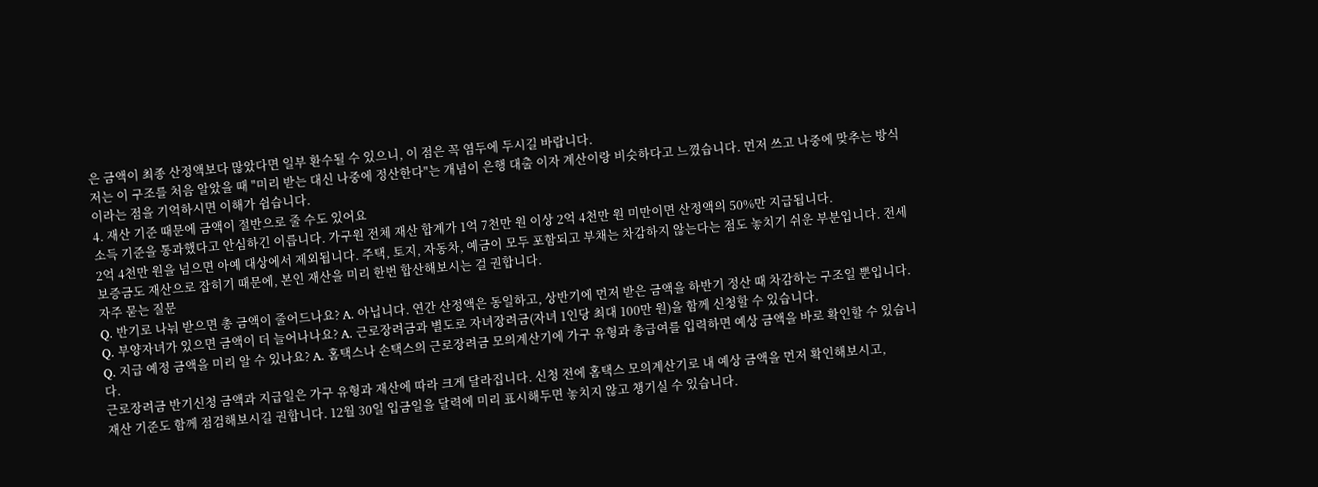은 금액이 최종 산정액보다 많았다면 일부 환수될 수 있으니, 이 점은 꼭 염두에 두시길 바랍니다.
저는 이 구조를 처음 알았을 때 "미리 받는 대신 나중에 정산한다"는 개념이 은행 대출 이자 계산이랑 비슷하다고 느꼈습니다. 먼저 쓰고 나중에 맞추는 방식이라는 점을 기억하시면 이해가 쉽습니다.
4. 재산 기준 때문에 금액이 절반으로 줄 수도 있어요
소득 기준을 통과했다고 안심하긴 이릅니다. 가구원 전체 재산 합계가 1억 7천만 원 이상 2억 4천만 원 미만이면 산정액의 50%만 지급됩니다.
2억 4천만 원을 넘으면 아예 대상에서 제외됩니다. 주택, 토지, 자동차, 예금이 모두 포함되고 부채는 차감하지 않는다는 점도 놓치기 쉬운 부분입니다. 전세보증금도 재산으로 잡히기 때문에, 본인 재산을 미리 한번 합산해보시는 걸 권합니다.
자주 묻는 질문
Q. 반기로 나눠 받으면 총 금액이 줄어드나요? A. 아닙니다. 연간 산정액은 동일하고, 상반기에 먼저 받은 금액을 하반기 정산 때 차감하는 구조일 뿐입니다.
Q. 부양자녀가 있으면 금액이 더 늘어나나요? A. 근로장려금과 별도로 자녀장려금(자녀 1인당 최대 100만 원)을 함께 신청할 수 있습니다.
Q. 지급 예정 금액을 미리 알 수 있나요? A. 홈택스나 손택스의 근로장려금 모의계산기에 가구 유형과 총급여를 입력하면 예상 금액을 바로 확인할 수 있습니다.
근로장려금 반기신청 금액과 지급일은 가구 유형과 재산에 따라 크게 달라집니다. 신청 전에 홈택스 모의계산기로 내 예상 금액을 먼저 확인해보시고,
재산 기준도 함께 점검해보시길 권합니다. 12월 30일 입금일을 달력에 미리 표시해두면 놓치지 않고 챙기실 수 있습니다.